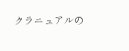クラニュアルの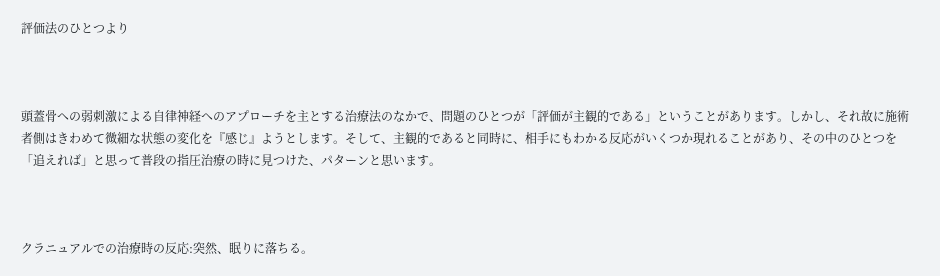評価法のひとつより



頭蓋骨への弱刺激による自律神経へのアプローチを主とする治療法のなかで、問題のひとつが「評価が主観的である」ということがあります。しかし、それ故に施術者側はきわめて微細な状態の変化を『感じ』ようとします。そして、主観的であると同時に、相手にもわかる反応がいくつか現れることがあり、その中のひとつを「追えれば」と思って普段の指圧治療の時に見つけた、パターンと思います。



クラニュアルでの治療時の反応:突然、眠りに落ちる。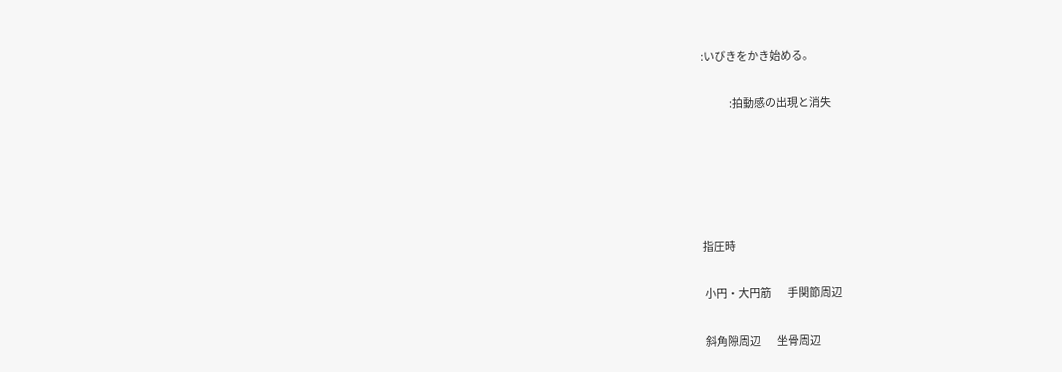:いびきをかき始める。

              :拍動感の出現と消失





指圧時

 小円・大円筋        手関節周辺

 斜角隙周辺        坐骨周辺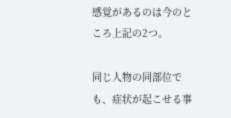感覚があるのは今のところ上記の2つ。

同じ人物の同部位でも、症状が起こせる事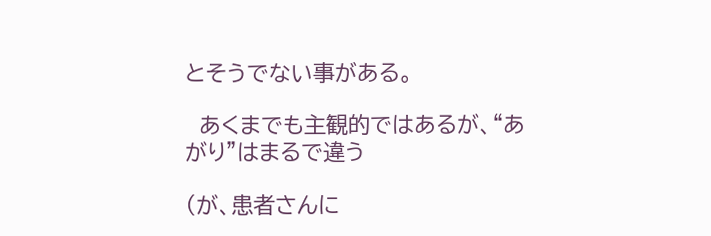とそうでない事がある。

  あくまでも主観的ではあるが、“あがり”はまるで違う

(が、患者さんに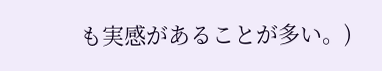も実感があることが多い。)